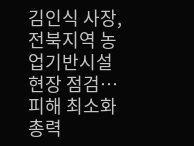김인식 사장, 전북지역 농업기반시설 현장 점검…피해 최소화 총력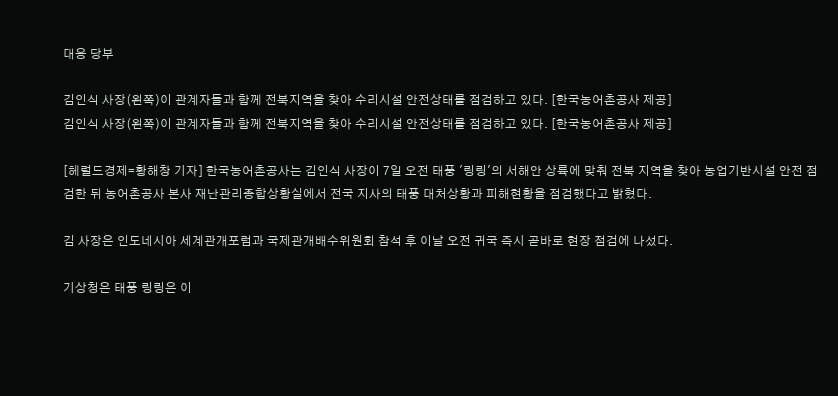대응 당부

김인식 사장(왼쪽)이 관계자들과 함께 전북지역을 찾아 수리시설 안전상태를 점검하고 있다. [한국농어촌공사 제공]
김인식 사장(왼쪽)이 관계자들과 함께 전북지역을 찾아 수리시설 안전상태를 점검하고 있다. [한국농어촌공사 제공]

[헤럴드경제=황해창 기자] 한국농어촌공사는 김인식 사장이 7일 오전 태풍 '링링'의 서해안 상륙에 맞춰 전북 지역을 찾아 농업기반시설 안전 점검한 뒤 농어촌공사 본사 재난관리종합상황실에서 전국 지사의 태풍 대처상황과 피해현황을 점검했다고 밝혔다.

김 사장은 인도네시아 세계관개포럼과 국제관개배수위원회 참석 후 이날 오전 귀국 즉시 곧바로 현장 점검에 나섰다.

기상청은 태풍 링링은 이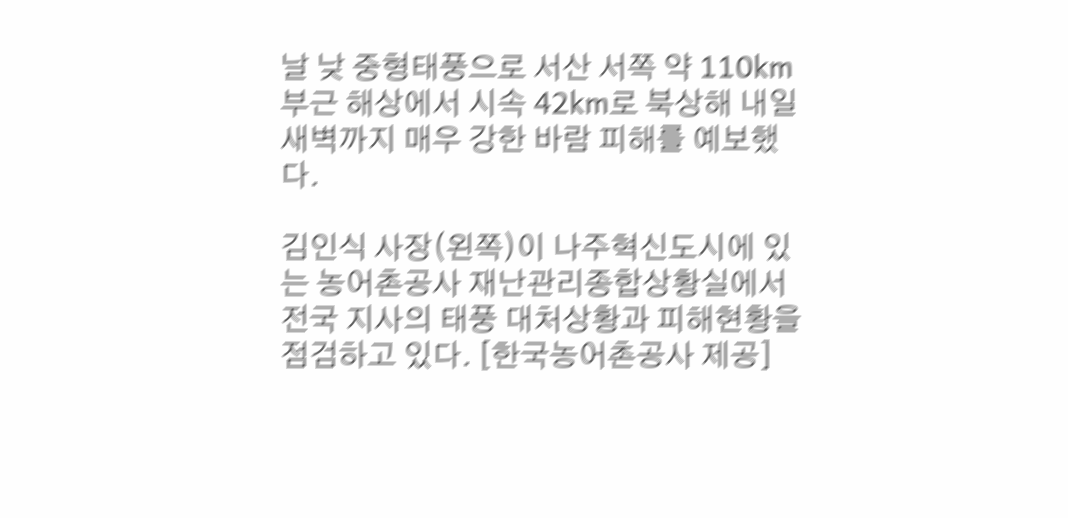날 낮 중형태풍으로 서산 서쪽 약 110km부근 해상에서 시속 42km로 북상해 내일 새벽까지 매우 강한 바람 피해를 예보했다.

김인식 사장(왼쪽)이 나주혁신도시에 있는 농어촌공사 재난관리종합상황실에서 전국 지사의 태풍 대처상황과 피해현황을 점검하고 있다. [한국농어촌공사 제공]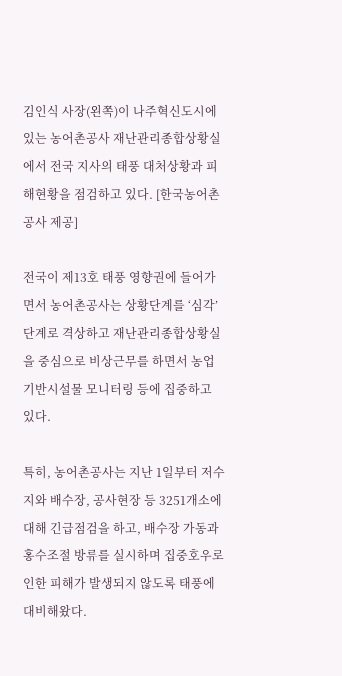김인식 사장(왼쪽)이 나주혁신도시에 있는 농어촌공사 재난관리종합상황실에서 전국 지사의 태풍 대처상황과 피해현황을 점검하고 있다. [한국농어촌공사 제공]

전국이 제13호 태풍 영향권에 들어가면서 농어촌공사는 상황단계를 ‘심각’ 단계로 격상하고 재난관리종합상황실을 중심으로 비상근무를 하면서 농업기반시설물 모니터링 등에 집중하고 있다.

특히, 농어촌공사는 지난 1일부터 저수지와 배수장, 공사현장 등 3251개소에 대해 긴급점검을 하고, 배수장 가동과 홍수조절 방류를 실시하며 집중호우로 인한 피해가 발생되지 않도록 태풍에 대비해왔다.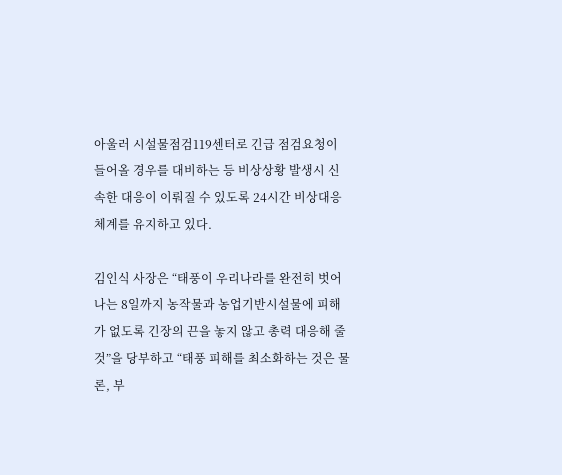아울러 시설물점검119센터로 긴급 점검요청이 들어올 경우를 대비하는 등 비상상황 발생시 신속한 대응이 이뤄질 수 있도록 24시간 비상대응체계를 유지하고 있다.

김인식 사장은 “태풍이 우리나라를 완전히 벗어나는 8일까지 농작물과 농업기반시설물에 피해가 없도록 긴장의 끈을 놓지 않고 총력 대응해 줄 것”을 당부하고 “태풍 피해를 최소화하는 것은 물론, 부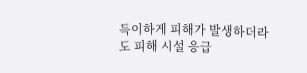득이하게 피해가 발생하더라도 피해 시설 응급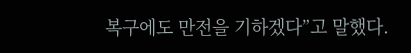복구에도 만전을 기하겠다”고 말했다.